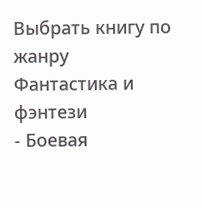Выбрать книгу по жанру
Фантастика и фэнтези
- Боевая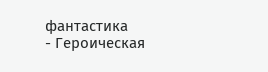фантастика
- Героическая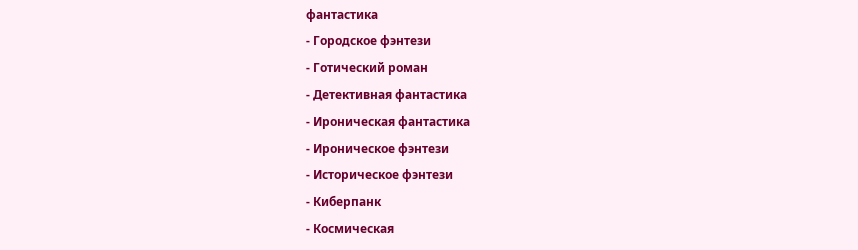фантастика
- Городское фэнтези
- Готический роман
- Детективная фантастика
- Ироническая фантастика
- Ироническое фэнтези
- Историческое фэнтези
- Киберпанк
- Космическая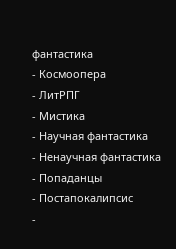фантастика
- Космоопера
- ЛитРПГ
- Мистика
- Научная фантастика
- Ненаучная фантастика
- Попаданцы
- Постапокалипсис
-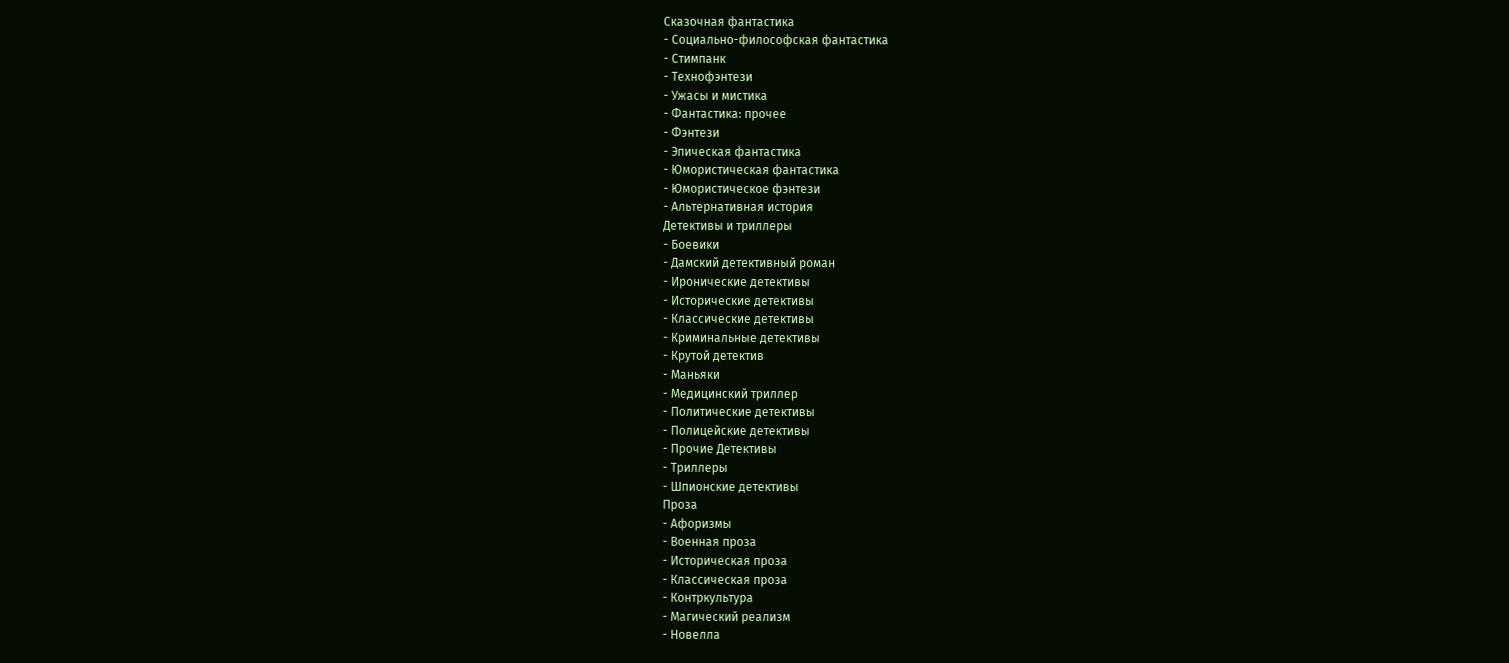Сказочная фантастика
- Социально-философская фантастика
- Стимпанк
- Технофэнтези
- Ужасы и мистика
- Фантастика: прочее
- Фэнтези
- Эпическая фантастика
- Юмористическая фантастика
- Юмористическое фэнтези
- Альтернативная история
Детективы и триллеры
- Боевики
- Дамский детективный роман
- Иронические детективы
- Исторические детективы
- Классические детективы
- Криминальные детективы
- Крутой детектив
- Маньяки
- Медицинский триллер
- Политические детективы
- Полицейские детективы
- Прочие Детективы
- Триллеры
- Шпионские детективы
Проза
- Афоризмы
- Военная проза
- Историческая проза
- Классическая проза
- Контркультура
- Магический реализм
- Новелла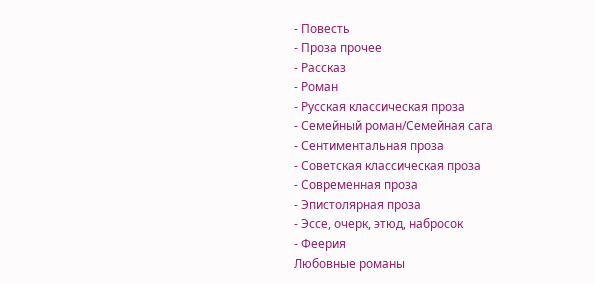- Повесть
- Проза прочее
- Рассказ
- Роман
- Русская классическая проза
- Семейный роман/Семейная сага
- Сентиментальная проза
- Советская классическая проза
- Современная проза
- Эпистолярная проза
- Эссе, очерк, этюд, набросок
- Феерия
Любовные романы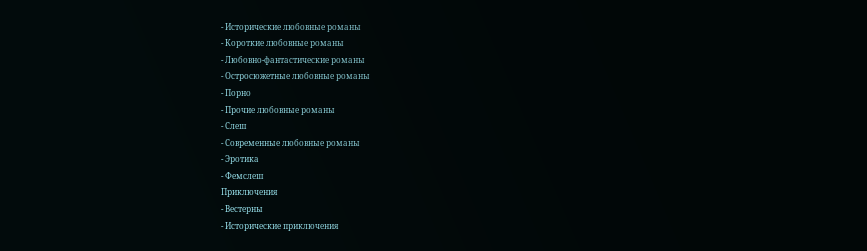- Исторические любовные романы
- Короткие любовные романы
- Любовно-фантастические романы
- Остросюжетные любовные романы
- Порно
- Прочие любовные романы
- Слеш
- Современные любовные романы
- Эротика
- Фемслеш
Приключения
- Вестерны
- Исторические приключения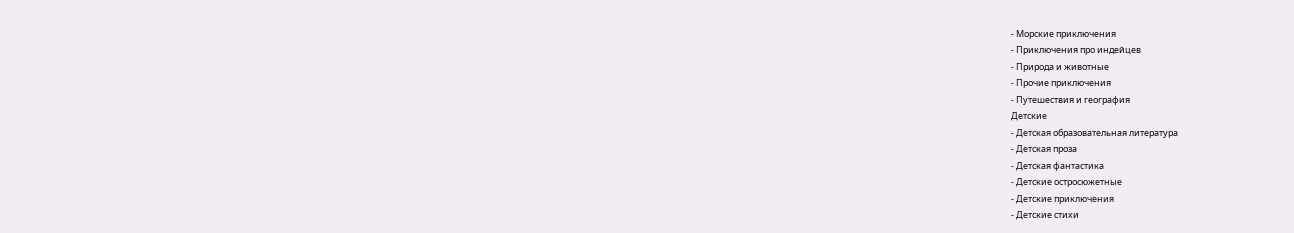- Морские приключения
- Приключения про индейцев
- Природа и животные
- Прочие приключения
- Путешествия и география
Детские
- Детская образовательная литература
- Детская проза
- Детская фантастика
- Детские остросюжетные
- Детские приключения
- Детские стихи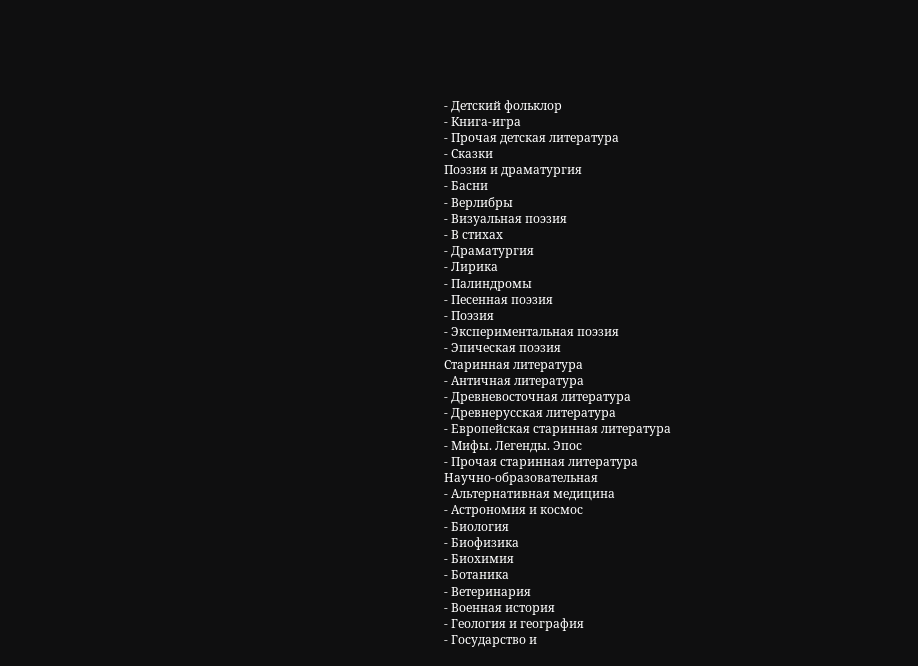- Детский фольклор
- Книга-игра
- Прочая детская литература
- Сказки
Поэзия и драматургия
- Басни
- Верлибры
- Визуальная поэзия
- В стихах
- Драматургия
- Лирика
- Палиндромы
- Песенная поэзия
- Поэзия
- Экспериментальная поэзия
- Эпическая поэзия
Старинная литература
- Античная литература
- Древневосточная литература
- Древнерусская литература
- Европейская старинная литература
- Мифы. Легенды. Эпос
- Прочая старинная литература
Научно-образовательная
- Альтернативная медицина
- Астрономия и космос
- Биология
- Биофизика
- Биохимия
- Ботаника
- Ветеринария
- Военная история
- Геология и география
- Государство и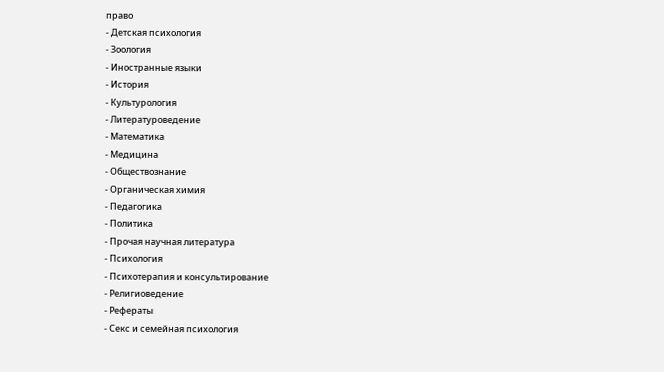право
- Детская психология
- Зоология
- Иностранные языки
- История
- Культурология
- Литературоведение
- Математика
- Медицина
- Обществознание
- Органическая химия
- Педагогика
- Политика
- Прочая научная литература
- Психология
- Психотерапия и консультирование
- Религиоведение
- Рефераты
- Секс и семейная психология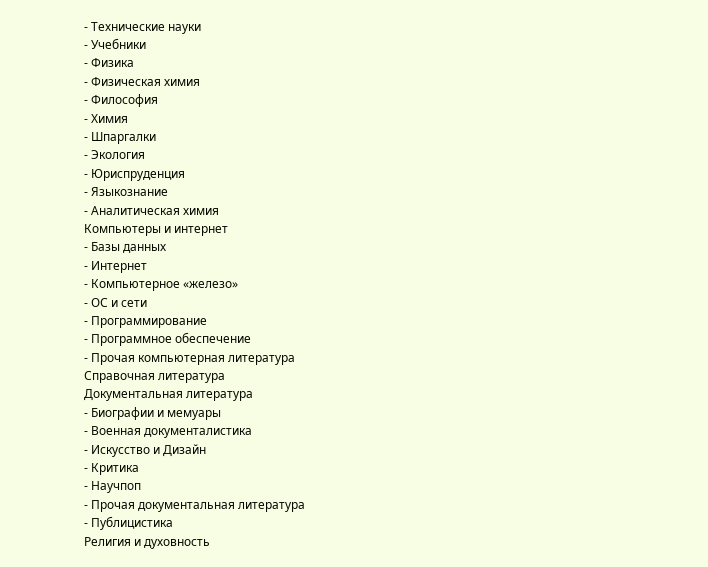- Технические науки
- Учебники
- Физика
- Физическая химия
- Философия
- Химия
- Шпаргалки
- Экология
- Юриспруденция
- Языкознание
- Аналитическая химия
Компьютеры и интернет
- Базы данных
- Интернет
- Компьютерное «железо»
- ОС и сети
- Программирование
- Программное обеспечение
- Прочая компьютерная литература
Справочная литература
Документальная литература
- Биографии и мемуары
- Военная документалистика
- Искусство и Дизайн
- Критика
- Научпоп
- Прочая документальная литература
- Публицистика
Религия и духовность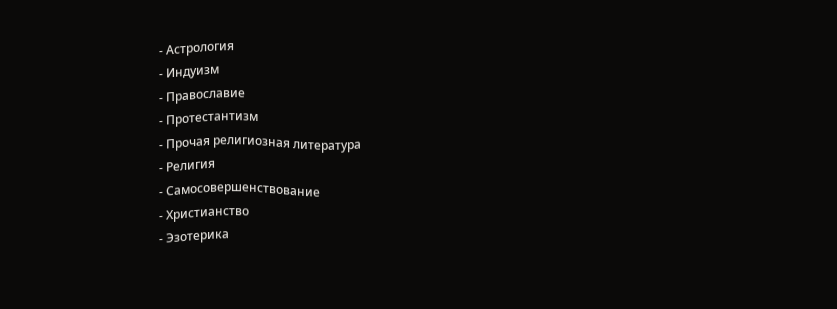- Астрология
- Индуизм
- Православие
- Протестантизм
- Прочая религиозная литература
- Религия
- Самосовершенствование
- Христианство
- Эзотерика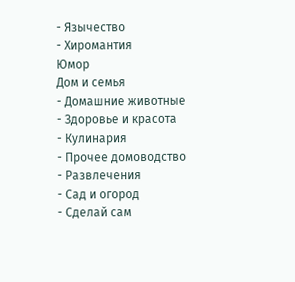- Язычество
- Хиромантия
Юмор
Дом и семья
- Домашние животные
- Здоровье и красота
- Кулинария
- Прочее домоводство
- Развлечения
- Сад и огород
- Сделай сам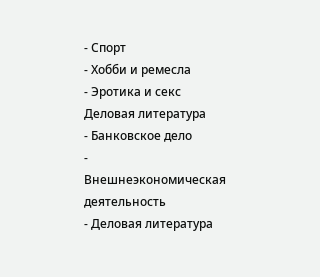- Спорт
- Хобби и ремесла
- Эротика и секс
Деловая литература
- Банковское дело
- Внешнеэкономическая деятельность
- Деловая литература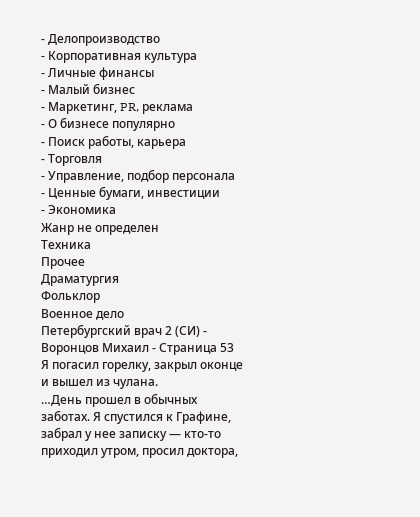- Делопроизводство
- Корпоративная культура
- Личные финансы
- Малый бизнес
- Маркетинг, PR, реклама
- О бизнесе популярно
- Поиск работы, карьера
- Торговля
- Управление, подбор персонала
- Ценные бумаги, инвестиции
- Экономика
Жанр не определен
Техника
Прочее
Драматургия
Фольклор
Военное дело
Петербургский врач 2 (СИ) - Воронцов Михаил - Страница 53
Я погасил горелку, закрыл оконце и вышел из чулана.
…День прошел в обычных заботах. Я спустился к Графине, забрал у нее записку — кто-то приходил утром, просил доктора,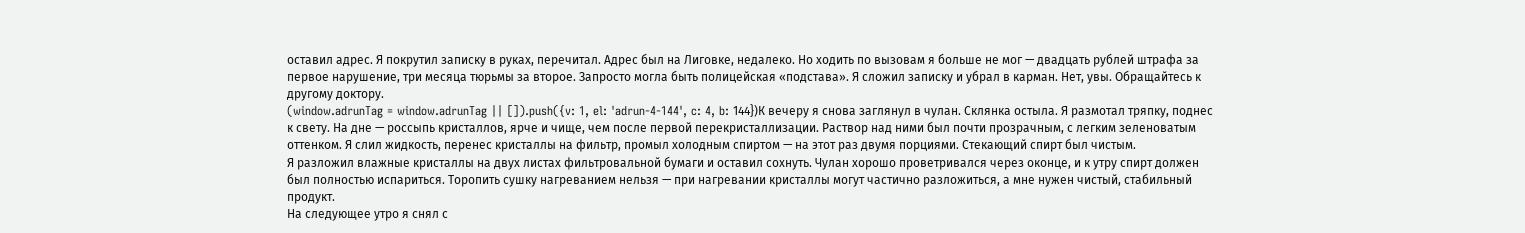оставил адрес. Я покрутил записку в руках, перечитал. Адрес был на Лиговке, недалеко. Но ходить по вызовам я больше не мог — двадцать рублей штрафа за первое нарушение, три месяца тюрьмы за второе. Запросто могла быть полицейская «подстава». Я сложил записку и убрал в карман. Нет, увы. Обращайтесь к другому доктору.
(window.adrunTag = window.adrunTag || []).push({v: 1, el: 'adrun-4-144', c: 4, b: 144})К вечеру я снова заглянул в чулан. Склянка остыла. Я размотал тряпку, поднес к свету. На дне — россыпь кристаллов, ярче и чище, чем после первой перекристаллизации. Раствор над ними был почти прозрачным, с легким зеленоватым оттенком. Я слил жидкость, перенес кристаллы на фильтр, промыл холодным спиртом — на этот раз двумя порциями. Стекающий спирт был чистым.
Я разложил влажные кристаллы на двух листах фильтровальной бумаги и оставил сохнуть. Чулан хорошо проветривался через оконце, и к утру спирт должен был полностью испариться. Торопить сушку нагреванием нельзя — при нагревании кристаллы могут частично разложиться, а мне нужен чистый, стабильный продукт.
На следующее утро я снял с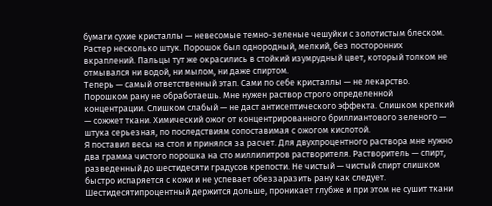бумаги сухие кристаллы — невесомые темно-зеленые чешуйки с золотистым блеском. Растер несколько штук. Порошок был однородный, мелкий, без посторонних вкраплений. Пальцы тут же окрасились в стойкий изумрудный цвет, который толком не отмывался ни водой, ни мылом, ни даже спиртом.
Теперь — самый ответственный этап. Сами по себе кристаллы — не лекарство. Порошком рану не обработаешь. Мне нужен раствор строго определенной концентрации. Слишком слабый — не даст антисептического эффекта. Слишком крепкий — сожжет ткани. Химический ожог от концентрированного бриллиантового зеленого — штука серьезная, по последствиям сопоставимая с ожогом кислотой.
Я поставил весы на стол и принялся за расчет. Для двухпроцентного раствора мне нужно два грамма чистого порошка на сто миллилитров растворителя. Растворитель — спирт, разведенный до шестидесяти градусов крепости. Не чистый — чистый спирт слишком быстро испаряется с кожи и не успевает обеззаразить рану как следует. Шестидесятипроцентный держится дольше, проникает глубже и при этом не сушит ткани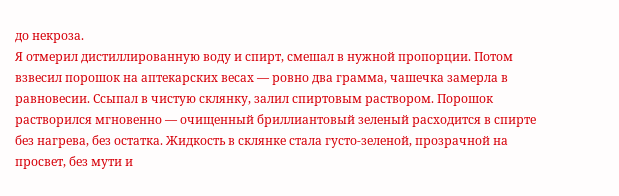до некроза.
Я отмерил дистиллированную воду и спирт, смешал в нужной пропорции. Потом взвесил порошок на аптекарских весах — ровно два грамма, чашечка замерла в равновесии. Ссыпал в чистую склянку, залил спиртовым раствором. Порошок растворился мгновенно — очищенный бриллиантовый зеленый расходится в спирте без нагрева, без остатка. Жидкость в склянке стала густо-зеленой, прозрачной на просвет, без мути и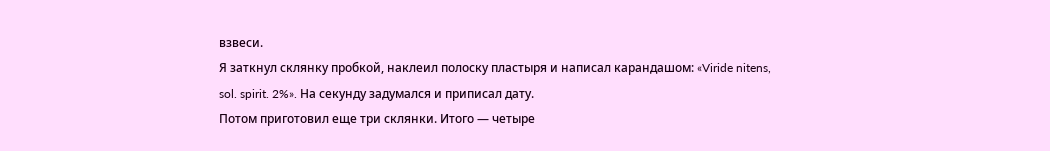взвеси.
Я заткнул склянку пробкой, наклеил полоску пластыря и написал карандашом: «Viride nitens, sol. spirit. 2%». На секунду задумался и приписал дату.
Потом приготовил еще три склянки. Итого — четыре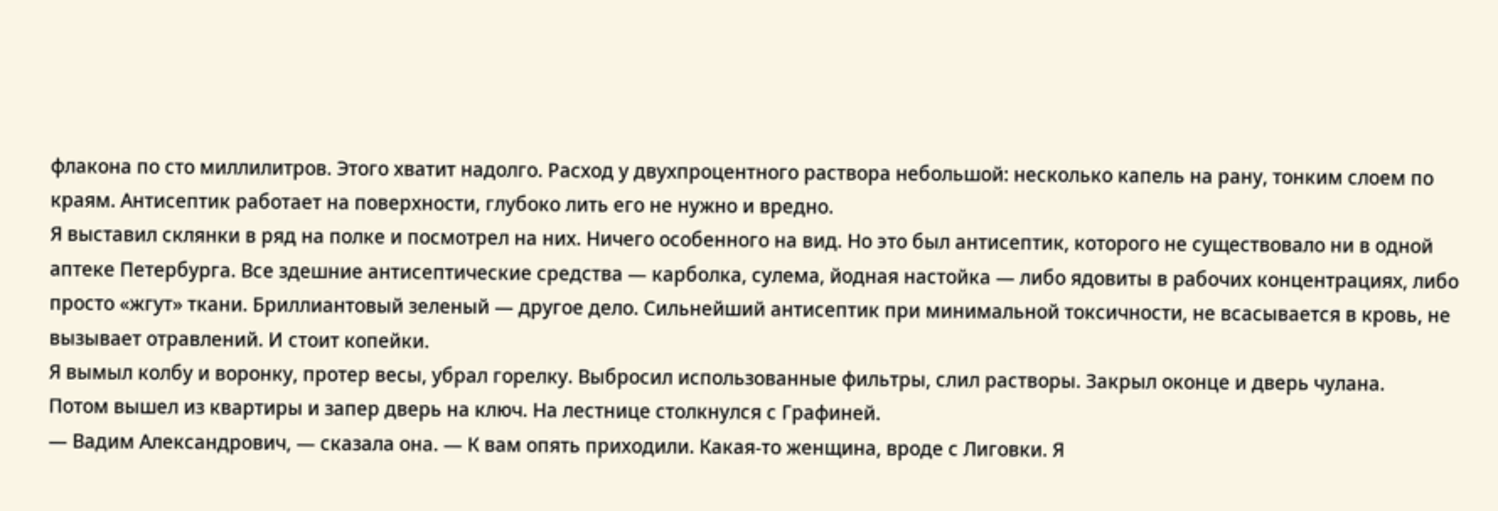флакона по сто миллилитров. Этого хватит надолго. Расход у двухпроцентного раствора небольшой: несколько капель на рану, тонким слоем по краям. Антисептик работает на поверхности, глубоко лить его не нужно и вредно.
Я выставил склянки в ряд на полке и посмотрел на них. Ничего особенного на вид. Но это был антисептик, которого не существовало ни в одной аптеке Петербурга. Все здешние антисептические средства — карболка, сулема, йодная настойка — либо ядовиты в рабочих концентрациях, либо просто «жгут» ткани. Бриллиантовый зеленый — другое дело. Сильнейший антисептик при минимальной токсичности, не всасывается в кровь, не вызывает отравлений. И стоит копейки.
Я вымыл колбу и воронку, протер весы, убрал горелку. Выбросил использованные фильтры, слил растворы. Закрыл оконце и дверь чулана.
Потом вышел из квартиры и запер дверь на ключ. На лестнице столкнулся с Графиней.
— Вадим Александрович, — сказала она. — К вам опять приходили. Какая-то женщина, вроде с Лиговки. Я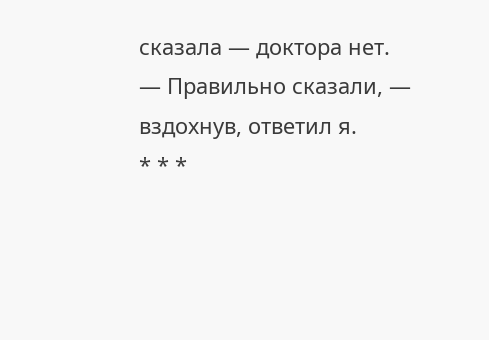сказала — доктора нет.
— Правильно сказали, — вздохнув, ответил я.
* * *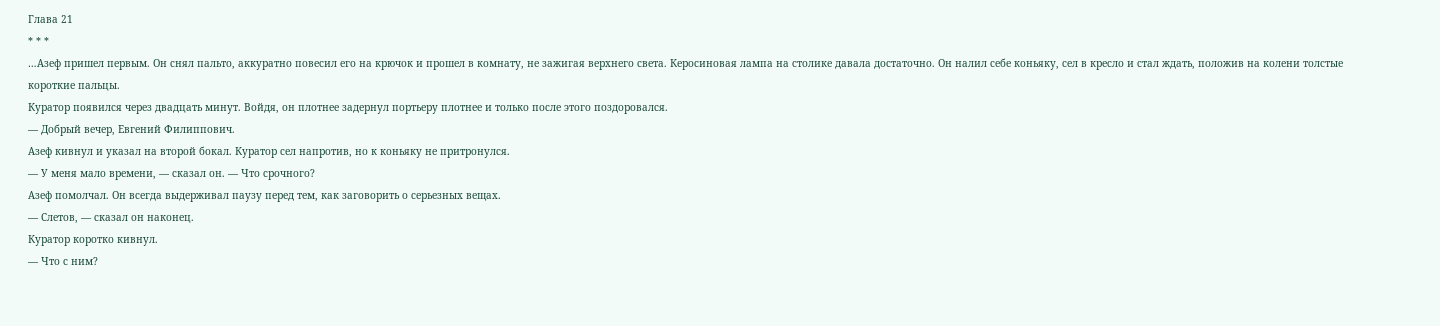Глава 21
* * *
…Азеф пришел первым. Он снял пальто, аккуратно повесил его на крючок и прошел в комнату, не зажигая верхнего света. Керосиновая лампа на столике давала достаточно. Он налил себе коньяку, сел в кресло и стал ждать, положив на колени толстые короткие пальцы.
Куратор появился через двадцать минут. Войдя, он плотнее задернул портьеру плотнее и только после этого поздоровался.
— Добрый вечер, Евгений Филиппович.
Азеф кивнул и указал на второй бокал. Куратор сел напротив, но к коньяку не притронулся.
— У меня мало времени, — сказал он. — Что срочного?
Азеф помолчал. Он всегда выдерживал паузу перед тем, как заговорить о серьезных вещах.
— Слетов, — сказал он наконец.
Куратор коротко кивнул.
— Что с ним?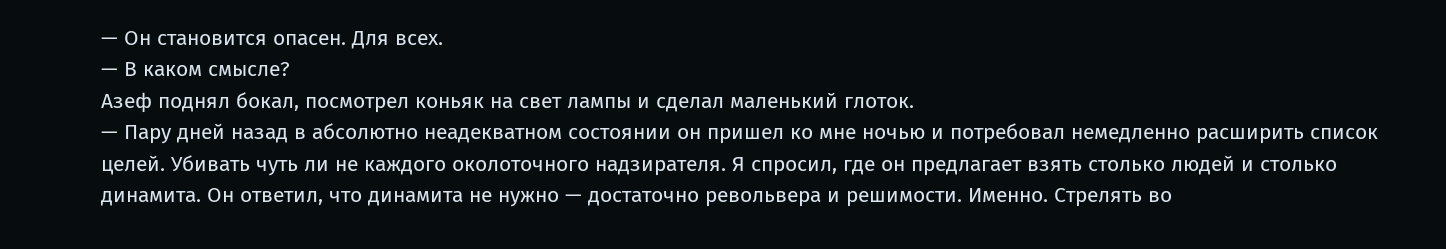— Он становится опасен. Для всех.
— В каком смысле?
Азеф поднял бокал, посмотрел коньяк на свет лампы и сделал маленький глоток.
— Пару дней назад в абсолютно неадекватном состоянии он пришел ко мне ночью и потребовал немедленно расширить список целей. Убивать чуть ли не каждого околоточного надзирателя. Я спросил, где он предлагает взять столько людей и столько динамита. Он ответил, что динамита не нужно — достаточно револьвера и решимости. Именно. Стрелять во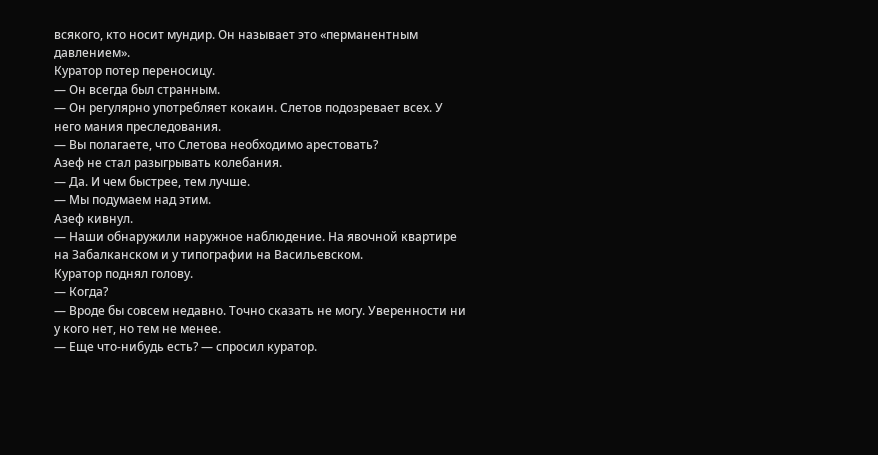всякого, кто носит мундир. Он называет это «перманентным давлением».
Куратор потер переносицу.
— Он всегда был странным.
— Он регулярно употребляет кокаин. Слетов подозревает всех. У него мания преследования.
— Вы полагаете, что Слетова необходимо арестовать?
Азеф не стал разыгрывать колебания.
— Да. И чем быстрее, тем лучше.
— Мы подумаем над этим.
Азеф кивнул.
— Наши обнаружили наружное наблюдение. На явочной квартире на Забалканском и у типографии на Васильевском.
Куратор поднял голову.
— Когда?
— Вроде бы совсем недавно. Точно сказать не могу. Уверенности ни у кого нет, но тем не менее.
— Еще что-нибудь есть? — спросил куратор.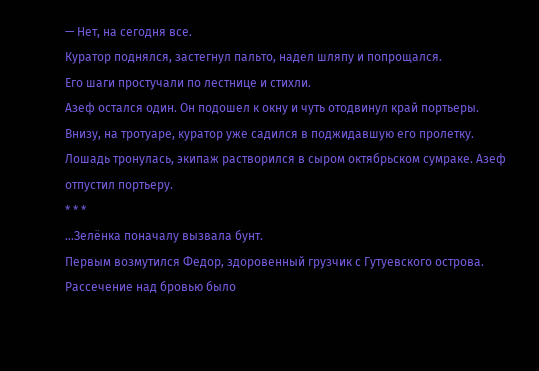— Нет, на сегодня все.
Куратор поднялся, застегнул пальто, надел шляпу и попрощался.
Его шаги простучали по лестнице и стихли.
Азеф остался один. Он подошел к окну и чуть отодвинул край портьеры. Внизу, на тротуаре, куратор уже садился в поджидавшую его пролетку. Лошадь тронулась, экипаж растворился в сыром октябрьском сумраке. Азеф отпустил портьеру.
* * *
…Зелёнка поначалу вызвала бунт.
Первым возмутился Федор, здоровенный грузчик с Гутуевского острова. Рассечение над бровью было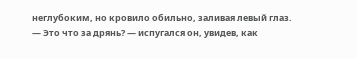неглубоким, но кровило обильно, заливая левый глаз.
— Это что за дрянь? — испугался он, увидев, как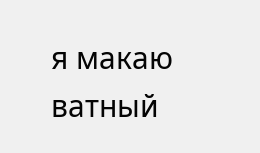я макаю ватный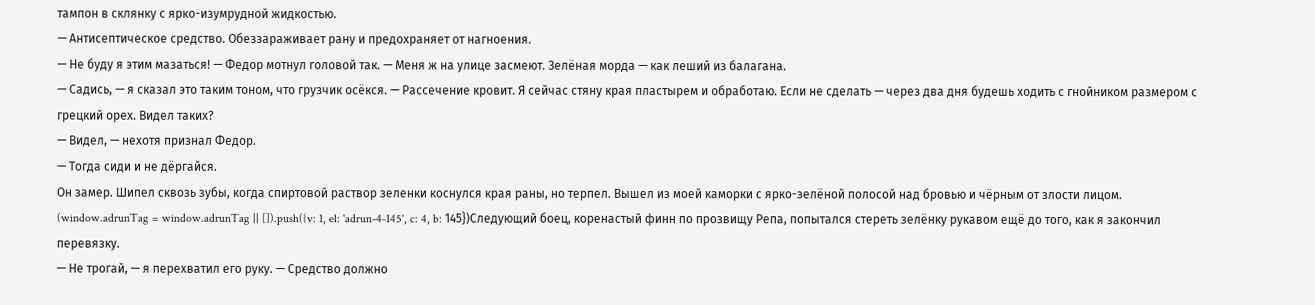тампон в склянку с ярко-изумрудной жидкостью.
— Антисептическое средство. Обеззараживает рану и предохраняет от нагноения.
— Не буду я этим мазаться! — Федор мотнул головой так. — Меня ж на улице засмеют. Зелёная морда — как леший из балагана.
— Садись, — я сказал это таким тоном, что грузчик осёкся. — Рассечение кровит. Я сейчас стяну края пластырем и обработаю. Если не сделать — через два дня будешь ходить с гнойником размером с грецкий орех. Видел таких?
— Видел, — нехотя признал Федор.
— Тогда сиди и не дёргайся.
Он замер. Шипел сквозь зубы, когда спиртовой раствор зеленки коснулся края раны, но терпел. Вышел из моей каморки с ярко-зелёной полосой над бровью и чёрным от злости лицом.
(window.adrunTag = window.adrunTag || []).push({v: 1, el: 'adrun-4-145', c: 4, b: 145})Следующий боец, коренастый финн по прозвищу Репа, попытался стереть зелёнку рукавом ещё до того, как я закончил перевязку.
— Не трогай, — я перехватил его руку. — Средство должно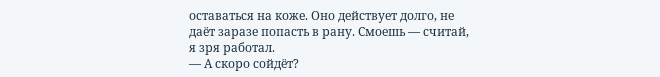оставаться на коже. Оно действует долго, не даёт заразе попасть в рану. Смоешь — считай, я зря работал.
— А скоро сойдёт?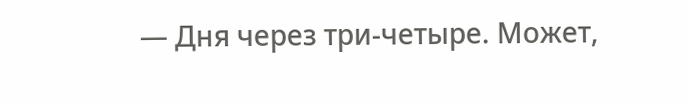— Дня через три-четыре. Может,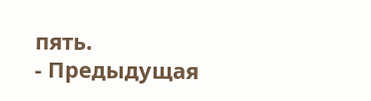пять.
- Предыдущая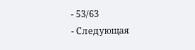- 53/63
- Следующая